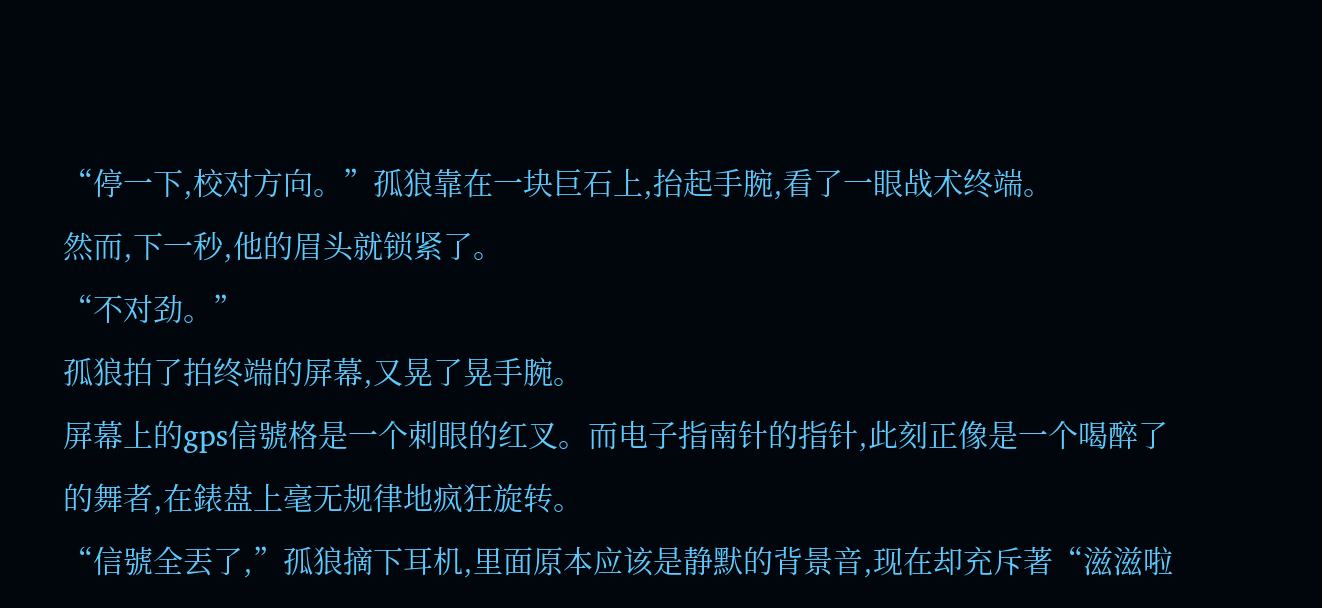“停一下,校对方向。”孤狼靠在一块巨石上,抬起手腕,看了一眼战术终端。
然而,下一秒,他的眉头就锁紧了。
“不对劲。”
孤狼拍了拍终端的屏幕,又晃了晃手腕。
屏幕上的gps信號格是一个刺眼的红叉。而电子指南针的指针,此刻正像是一个喝醉了的舞者,在錶盘上毫无规律地疯狂旋转。
“信號全丟了,”孤狼摘下耳机,里面原本应该是静默的背景音,现在却充斥著“滋滋啦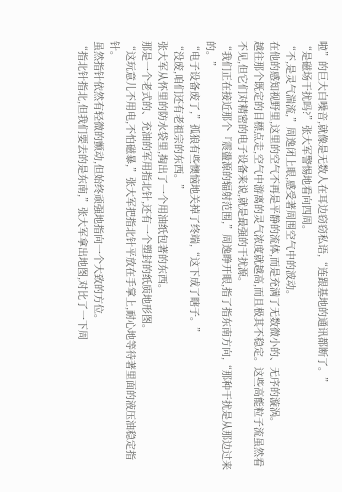啦”的巨大白噪音,就像是无数人在耳边窃窃私语,“连跟基地的通讯都断了。”
“是磁场干扰吗?”张大军警惕地看向四周。
“不,是灵气湍流,”周逸闭上眼,感受著周围空气中的波动。
在他的感知视野里,这里的空气不再是平静的流体,而是充满了无数微小的、无序的漩涡。
越往那个既定的目標点走,空气中游离的灵气浓度就越高,而且极其不稳定。这些高能粒子流虽然看不见,但它们对精密的电子设备来说,就是最强的干扰源。
“我们正在接近那个『震盪源的辐射范围,”周逸睁开眼,指了指东南方向,“那种干扰是从那边过来的。”
“电子设备废了,”孤狼有些懊恼地关掉了终端,“这下成了瞎子。”
“没废,咱们还有老祖宗的东西。”
张大军从怀里的防水袋里,掏出了一个用油纸包著的东西。
那是一个老式的、充油的军用指北针,还有一个塑封的纸质地形图。
“这玩意儿不用电,不怕磁暴,”张大军把指北针平放在手掌上,耐心地等待著里面的液压油稳定指针。
虽然指针依然有轻微的颤动,但始终顽强地指向一个大致的方位。
“指北针指北,但我们要去的是东南,”张大军拿出地图,对比了一下周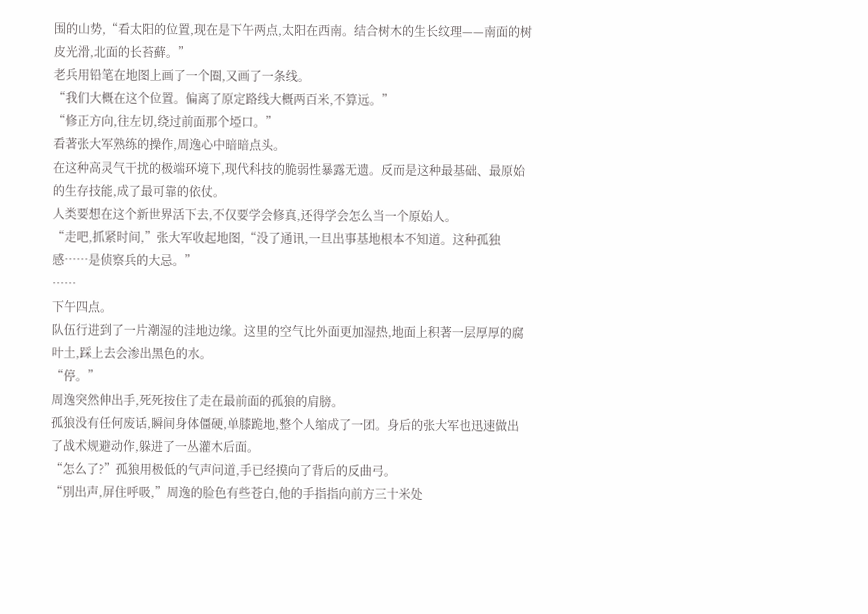围的山势,“看太阳的位置,现在是下午两点,太阳在西南。结合树木的生长纹理——南面的树皮光滑,北面的长苔蘚。”
老兵用铅笔在地图上画了一个圈,又画了一条线。
“我们大概在这个位置。偏离了原定路线大概两百米,不算远。”
“修正方向,往左切,绕过前面那个埡口。”
看著张大军熟练的操作,周逸心中暗暗点头。
在这种高灵气干扰的极端环境下,现代科技的脆弱性暴露无遗。反而是这种最基础、最原始的生存技能,成了最可靠的依仗。
人类要想在这个新世界活下去,不仅要学会修真,还得学会怎么当一个原始人。
“走吧,抓紧时间,”张大军收起地图,“没了通讯,一旦出事基地根本不知道。这种孤独感……是侦察兵的大忌。”
……
下午四点。
队伍行进到了一片潮湿的洼地边缘。这里的空气比外面更加湿热,地面上积著一层厚厚的腐叶土,踩上去会渗出黑色的水。
“停。”
周逸突然伸出手,死死按住了走在最前面的孤狼的肩膀。
孤狼没有任何废话,瞬间身体僵硬,单膝跪地,整个人缩成了一团。身后的张大军也迅速做出了战术规避动作,躲进了一丛灌木后面。
“怎么了?”孤狼用极低的气声问道,手已经摸向了背后的反曲弓。
“別出声,屏住呼吸,”周逸的脸色有些苍白,他的手指指向前方三十米处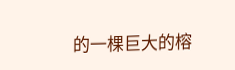的一棵巨大的榕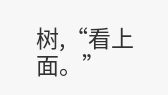树,“看上面。”